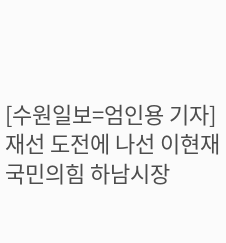[수원일보=엄인용 기자] 재선 도전에 나선 이현재 국민의힘 하남시장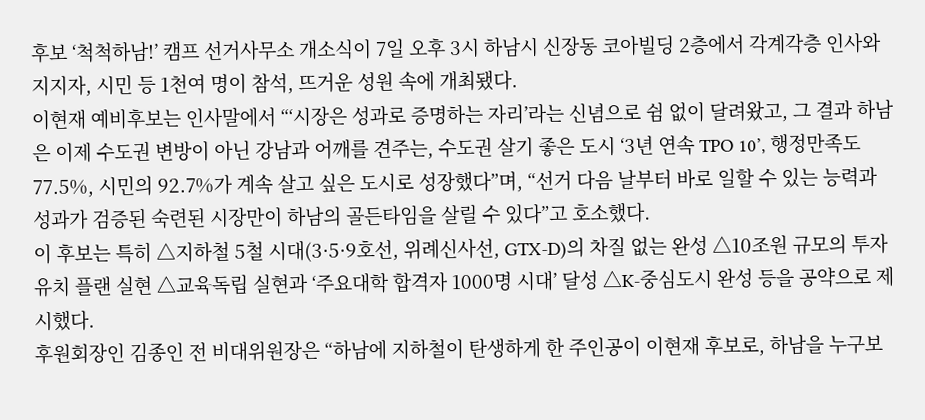후보 ‘척척하남!’ 캠프 선거사무소 개소식이 7일 오후 3시 하남시 신장동 코아빌딩 2층에서 각계각층 인사와 지지자, 시민 등 1천여 명이 참석, 뜨거운 성원 속에 개최됐다.
이현재 예비후보는 인사말에서 “‘시장은 성과로 증명하는 자리’라는 신념으로 쉼 없이 달려왔고, 그 결과 하남은 이제 수도권 변방이 아닌 강남과 어깨를 견주는, 수도권 살기 좋은 도시 ‘3년 연속 TPO 10’, 행정만족도 77.5%, 시민의 92.7%가 계속 살고 싶은 도시로 성장했다”며, “선거 다음 날부터 바로 일할 수 있는 능력과 성과가 검증된 숙련된 시장만이 하남의 골든타임을 살릴 수 있다”고 호소했다.
이 후보는 특히 △지하철 5철 시대(3·5·9호선, 위례신사선, GTX-D)의 차질 없는 완성 △10조원 규모의 투자 유치 플랜 실현 △교육독립 실현과 ‘주요대학 합격자 1000명 시대’ 달성 △K-중심도시 완성 등을 공약으로 제시했다.
후원회장인 김종인 전 비대위원장은 “하남에 지하철이 탄생하게 한 주인공이 이현재 후보로, 하남을 누구보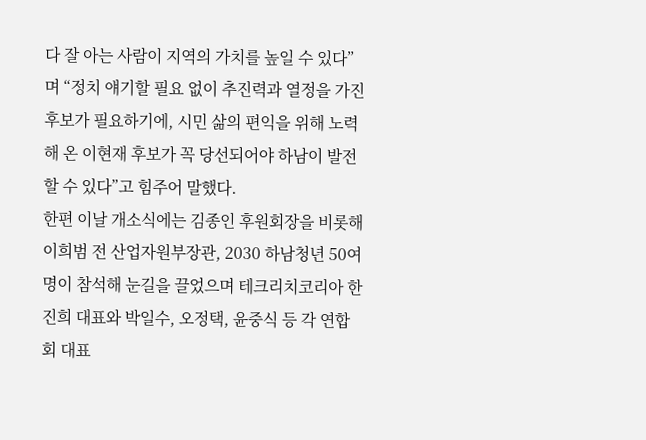다 잘 아는 사람이 지역의 가치를 높일 수 있다”며 “정치 얘기할 필요 없이 추진력과 열정을 가진 후보가 필요하기에, 시민 삶의 편익을 위해 노력해 온 이현재 후보가 꼭 당선되어야 하남이 발전할 수 있다”고 힘주어 말했다.
한편 이날 개소식에는 김종인 후원회장을 비롯해 이희범 전 산업자원부장관, 2030 하남청년 50여 명이 참석해 눈길을 끌었으며 테크리치코리아 한진희 대표와 박일수, 오정택, 윤중식 등 각 연합회 대표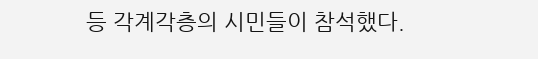등 각계각층의 시민들이 참석했다.